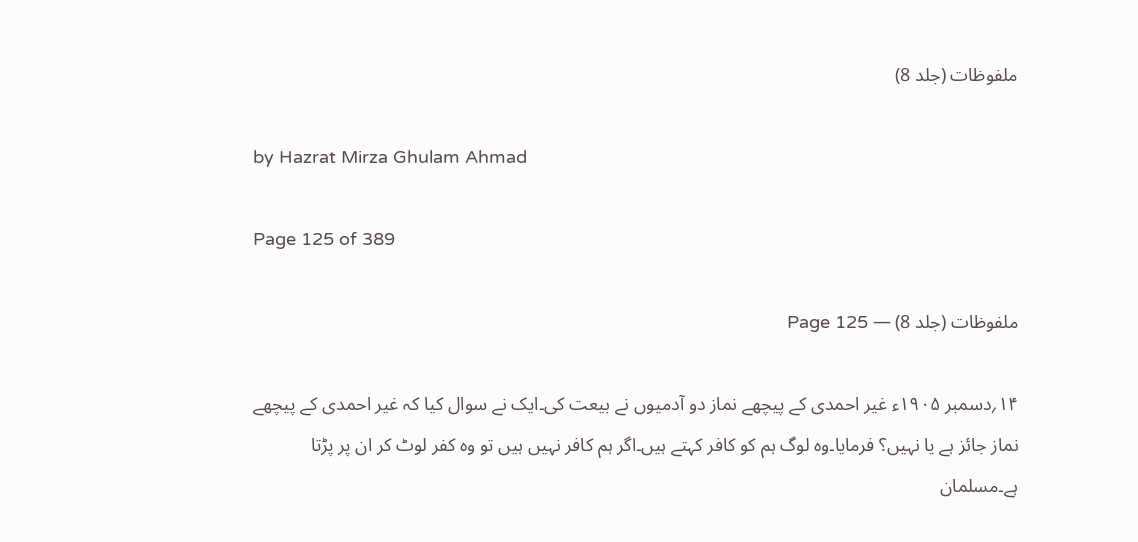ملفوظات (جلد 8)

by Hazrat Mirza Ghulam Ahmad

Page 125 of 389

ملفوظات (جلد 8) — Page 125

۱۴؍دسمبر ۱۹۰۵ء غیر احمدی کے پیچھے نماز دو آدمیوں نے بیعت کی۔ایک نے سوال کیا کہ غیر احمدی کے پیچھے نماز جائز ہے یا نہیں؟ فرمایا۔وہ لوگ ہم کو کافر کہتے ہیں۔اگر ہم کافر نہیں ہیں تو وہ کفر لوٹ کر ان پر پڑتا ہے۔مسلمان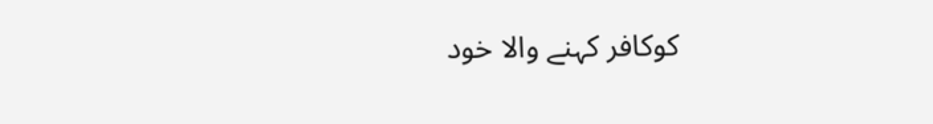کوکافر کہنے والا خود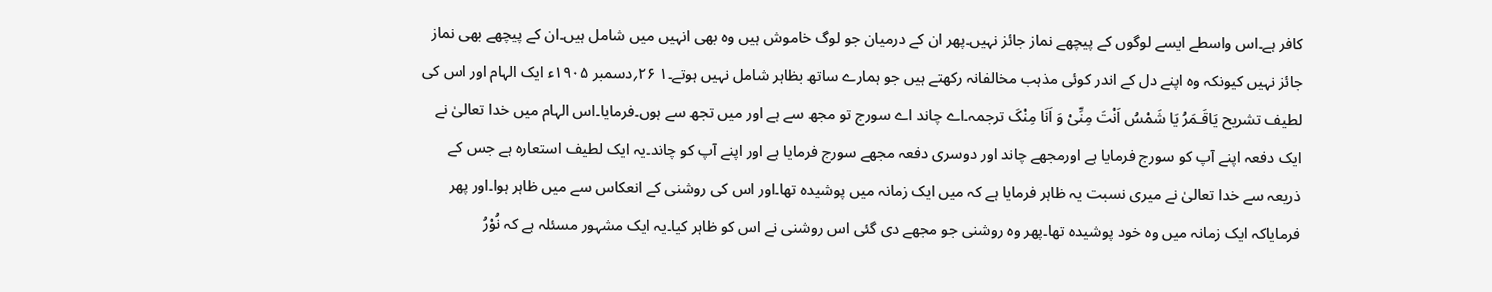کافر ہے۔اس واسطے ایسے لوگوں کے پیچھے نماز جائز نہیں۔پھر ان کے درمیان جو لوگ خاموش ہیں وہ بھی انہیں میں شامل ہیں۔ان کے پیچھے بھی نماز جائز نہیں کیونکہ وہ اپنے دل کے اندر کوئی مذہب مخالفانہ رکھتے ہیں جو ہمارے ساتھ بظاہر شامل نہیں ہوتے۔۱ ۲۶؍دسمبر ۱۹۰۵ء ایک الہام اور اس کی لطیف تشریح یَاقَـمَرُ یَا شَمْسُ اَنْتَ مِنِّیْ وَ اَنَا مِنْکَ ترجمہ۔اے چاند اے سورج تو مجھ سے ہے اور میں تجھ سے ہوں۔فرمایا۔اس الہام میں خدا تعالیٰ نے ایک دفعہ اپنے آپ کو سورج فرمایا ہے اورمجھے چاند اور دوسری دفعہ مجھے سورج فرمایا ہے اور اپنے آپ کو چاند۔یہ ایک لطیف استعارہ ہے جس کے ذریعہ سے خدا تعالیٰ نے میری نسبت یہ ظاہر فرمایا ہے کہ میں ایک زمانہ میں پوشیدہ تھا۔اور اس کی روشنی کے انعکاس سے میں ظاہر ہوا۔اور پھر فرمایاکہ ایک زمانہ میں وہ خود پوشیدہ تھا۔پھر وہ روشنی جو مجھے دی گئی اس روشنی نے اس کو ظاہر کیا۔یہ ایک مشہور مسئلہ ہے کہ نُوْرُ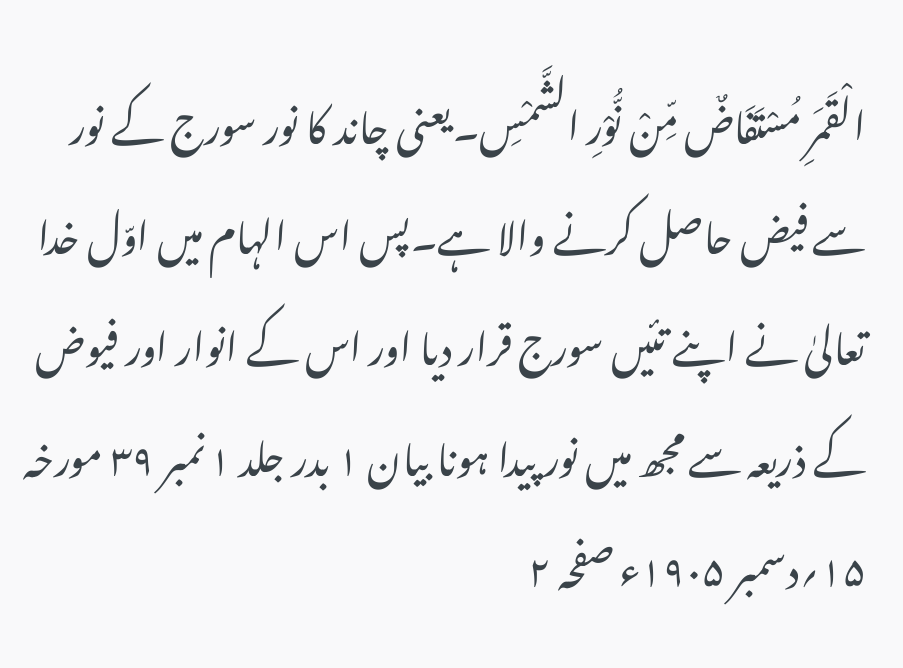الْقَمَرِ مُسْتَفَاضٌ مِّنْ نُّوْرِ الشَّمْسِ۔یعنی چاند کا نور سورج کے نور سے فیض حاصل کرنے والا ہے۔پس اس الہام میں اوّل خدا تعالیٰ نے اپنے تئیں سورج قرار دیا اور اس کے انوار اور فیوض کے ذریعہ سے مجھ میں نور پیدا ہونا بیان ۱ بدر جلد ۱ نمبر ۳۹ مورخہ ۱۵؍دسمبر ۱۹۰۵ء صفحہ ۲